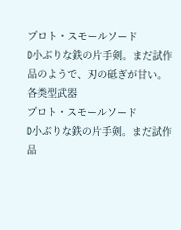プロト・スモールソード
D小ぶりな鉄の片手剣。まだ試作品のようで、刃の砥ぎが甘い。
各类型武器
プロト・スモールソード
D小ぶりな鉄の片手剣。まだ試作品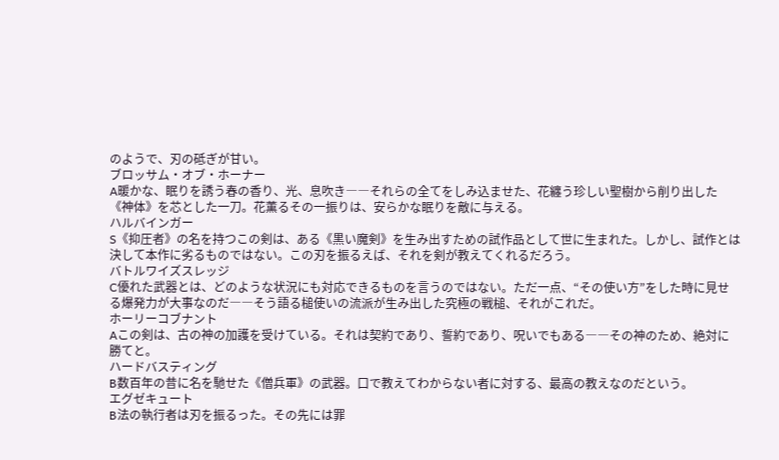のようで、刃の砥ぎが甘い。
ブロッサム・オブ・ホーナー
A暖かな、眠りを誘う春の香り、光、息吹き――それらの全てをしみ込ませた、花纏う珍しい聖樹から削り出した《神体》を芯とした一刀。花薫るその一振りは、安らかな眠りを敵に与える。
ハルバインガー
S《抑圧者》の名を持つこの剣は、ある《黒い魔剣》を生み出すための試作品として世に生まれた。しかし、試作とは決して本作に劣るものではない。この刃を振るえば、それを剣が教えてくれるだろう。
バトルワイズスレッジ
C優れた武器とは、どのような状況にも対応できるものを言うのではない。ただ一点、“その使い方”をした時に見せる爆発力が大事なのだ――そう語る槌使いの流派が生み出した究極の戦槌、それがこれだ。
ホーリーコブナント
Aこの剣は、古の神の加護を受けている。それは契約であり、誓約であり、呪いでもある――その神のため、絶対に勝てと。
ハードバスティング
B数百年の昔に名を馳せた《僧兵軍》の武器。口で教えてわからない者に対する、最高の教えなのだという。
エグゼキュート
B法の執行者は刃を振るった。その先には罪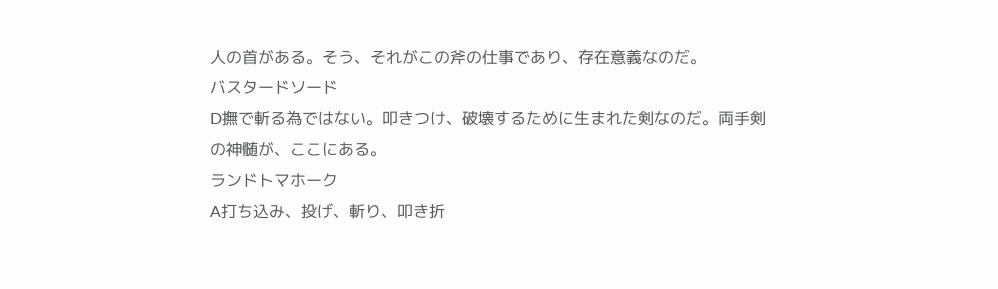人の首がある。そう、それがこの斧の仕事であり、存在意義なのだ。
バスタードソード
D撫で斬る為ではない。叩きつけ、破壊するために生まれた剣なのだ。両手剣の神髄が、ここにある。
ランドトマホーク
A打ち込み、投げ、斬り、叩き折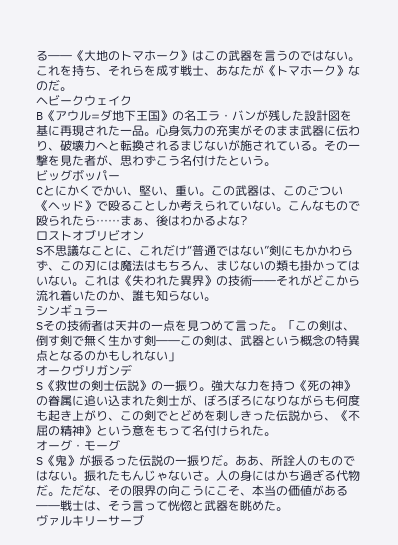る――《大地のトマホーク》はこの武器を言うのではない。これを持ち、それらを成す戦士、あなたが《トマホーク》なのだ。
ヘビークウェイク
B《アウル=ダ地下王国》の名工ラ・バンが残した設計図を基に再現された一品。心身気力の充実がそのまま武器に伝わり、破壊力へと転換されるまじないが施されている。その一撃を見た者が、思わずこう名付けたという。
ビッグボッパー
Cとにかくでかい、堅い、重い。この武器は、このごつい《ヘッド》で殴ることしか考えられていない。こんなもので殴られたら……まぁ、後はわかるよな?
ロストオブリビオン
S不思議なことに、これだけ“普通ではない”剣にもかかわらず、この刃には魔法はもちろん、まじないの類も掛かってはいない。これは《失われた異界》の技術――それがどこから流れ着いたのか、誰も知らない。
シンギュラー
Sその技術者は天井の一点を見つめて言った。「この剣は、倒す剣で無く生かす剣――この剣は、武器という概念の特異点となるのかもしれない」
オークヴリガンデ
S《救世の剣士伝説》の一振り。強大な力を持つ《死の神》の眷属に追い込まれた剣士が、ぼろぼろになりながらも何度も起き上がり、この剣でとどめを刺しきった伝説から、《不屈の精神》という意をもって名付けられた。
オーグ・モーグ
S《鬼》が振るった伝説の一振りだ。ああ、所詮人のものではない。振れたもんじゃないさ。人の身にはかち過ぎる代物だ。ただな、その限界の向こうにこそ、本当の価値がある――戦士は、そう言って恍惚と武器を眺めた。
ヴァルキリーサーブ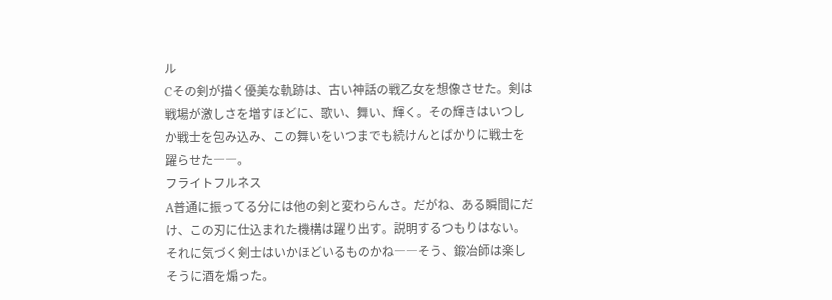ル
Cその剣が描く優美な軌跡は、古い神話の戦乙女を想像させた。剣は戦場が激しさを増すほどに、歌い、舞い、輝く。その輝きはいつしか戦士を包み込み、この舞いをいつまでも続けんとばかりに戦士を躍らせた――。
フライトフルネス
A普通に振ってる分には他の剣と変わらんさ。だがね、ある瞬間にだけ、この刃に仕込まれた機構は躍り出す。説明するつもりはない。それに気づく剣士はいかほどいるものかね――そう、鍛冶師は楽しそうに酒を煽った。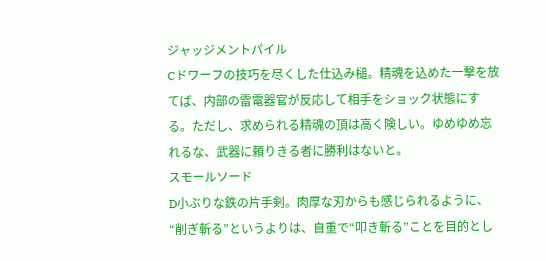ジャッジメントパイル
Cドワーフの技巧を尽くした仕込み槌。精魂を込めた一撃を放てば、内部の雷電器官が反応して相手をショック状態にする。ただし、求められる精魂の頂は高く険しい。ゆめゆめ忘れるな、武器に頼りきる者に勝利はないと。
スモールソード
D小ぶりな鉄の片手剣。肉厚な刃からも感じられるように、“削ぎ斬る”というよりは、自重で“叩き斬る”ことを目的とし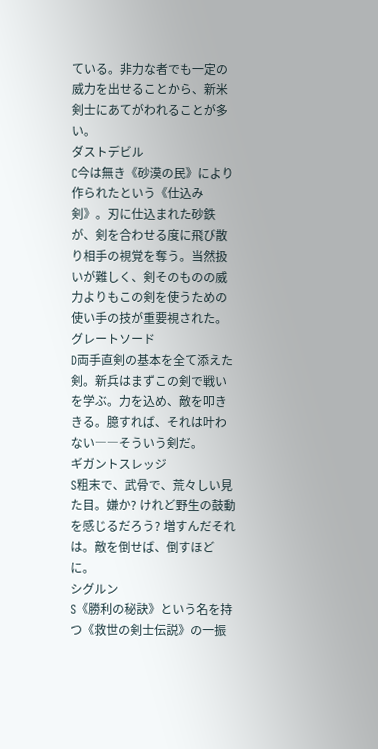ている。非力な者でも一定の威力を出せることから、新米剣士にあてがわれることが多い。
ダストデビル
C今は無き《砂漠の民》により作られたという《仕込み剣》。刃に仕込まれた砂鉄が、剣を合わせる度に飛び散り相手の視覚を奪う。当然扱いが難しく、剣そのものの威力よりもこの剣を使うための使い手の技が重要視された。
グレートソード
D両手直剣の基本を全て添えた剣。新兵はまずこの剣で戦いを学ぶ。力を込め、敵を叩ききる。臆すれば、それは叶わない――そういう剣だ。
ギガントスレッジ
S粗末で、武骨で、荒々しい見た目。嫌か? けれど野生の鼓動を感じるだろう? 増すんだそれは。敵を倒せば、倒すほどに。
シグルン
S《勝利の秘訣》という名を持つ《救世の剣士伝説》の一振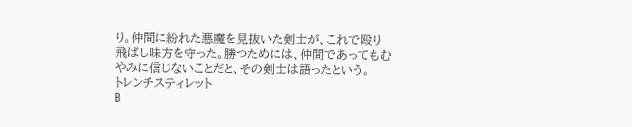り。仲間に紛れた悪魔を見抜いた剣士が、これで殴り飛ばし味方を守った。勝つためには、仲間であってもむやみに信じないことだと、その剣士は語ったという。
トレンチスティレット
B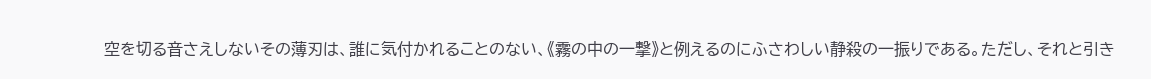空を切る音さえしないその薄刃は、誰に気付かれることのない、《霧の中の一撃》と例えるのにふさわしい静殺の一振りである。ただし、それと引き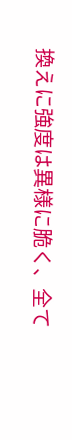換えに強度は異様に脆く、全て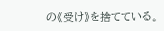の《受け》を捨てている。